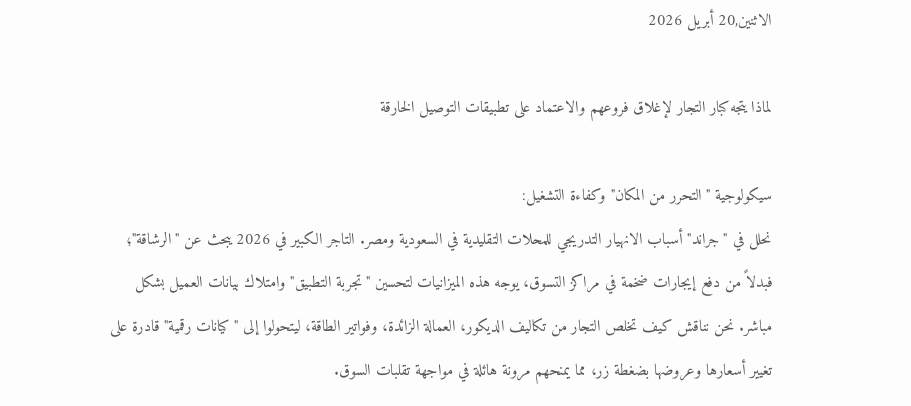الاثنين,20 أبريل 2026

لماذا يتجه كبار التجار لإغلاق فروعهم والاعتماد على تطبيقات التوصيل الخارقة

سيكولوجية "التحرر من المكان" وكفاءة التشغيل:
نحلل في "جراند" أسباب الانهيار التدريجي للمحلات التقليدية في السعودية ومصر. التاجر الكبير في 2026 يبحث عن "الرشاقة"؛ فبدلاً من دفع إيجارات ضخمة في مراكز التسوق، يوجه هذه الميزانيات لتحسين "تجربة التطبيق" وامتلاك بيانات العميل بشكل مباشر. نحن نناقش كيف تخلص التجار من تكاليف الديكور، العمالة الزائدة، وفواتير الطاقة، ليتحولوا إلى "كيانات رقمية" قادرة على تغيير أسعارها وعروضها بضغطة زر، مما يمنحهم مرونة هائلة في مواجهة تقلبات السوق.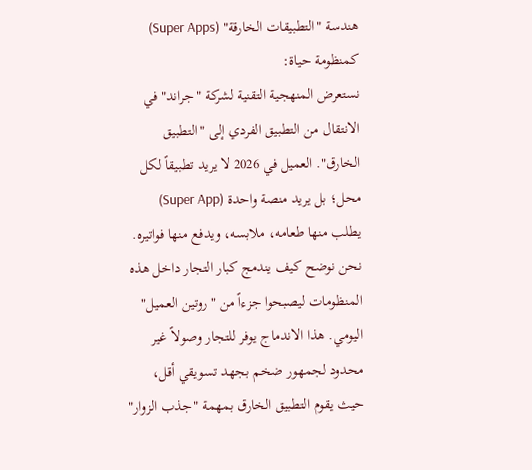هندسة "التطبيقات الخارقة" (Super Apps) كمنظومة حياة:
نستعرض المنهجية التقنية لشركة "جراند" في الانتقال من التطبيق الفردي إلى "التطبيق الخارق". العميل في 2026 لا يريد تطبيقاً لكل محل؛ بل يريد منصة واحدة (Super App) يطلب منها طعامه، ملابسه، ويدفع منها فواتيره. نحن نوضح كيف يندمج كبار التجار داخل هذه المنظومات ليصبحوا جزءاً من "روتين العميل" اليومي. هذا الاندماج يوفر للتجار وصولاً غير محدود لجمهور ضخم بجهد تسويقي أقل، حيث يقوم التطبيق الخارق بمهمة "جذب الزوار"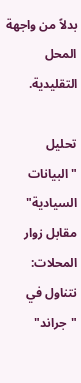بدلاً من واجهة المحل التقليدية.

تحليل "البيانات السيادية" مقابل زوار المحلات:
نتناول في "جراند"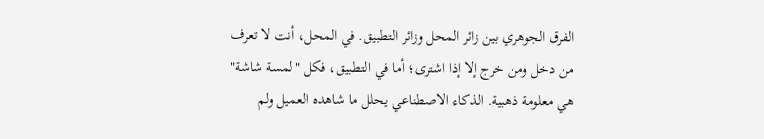الفرق الجوهري بين زائر المحل وزائر التطبيق. في المحل، أنت لا تعرف من دخل ومن خرج إلا إذا اشترى؛ أما في التطبيق، فكل "لمسة شاشة" هي معلومة ذهبية. الذكاء الاصطناعي يحلل ما شاهده العميل ولم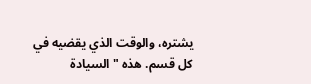يشتره، والوقت الذي يقضيه في كل قسم. هذه "السيادة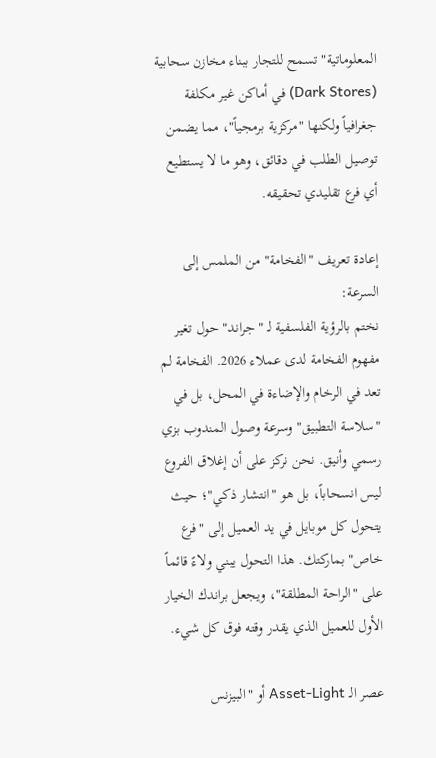المعلوماتية" تسمح للتجار ببناء مخازن سحابية (Dark Stores) في أماكن غير مكلفة جغرافياً ولكنها "مركزية برمجياً"، مما يضمن توصيل الطلب في دقائق، وهو ما لا يستطيع أي فرع تقليدي تحقيقه.

إعادة تعريف "الفخامة" من الملمس إلى السرعة:
نختم بالرؤية الفلسفية لـ "جراند" حول تغير مفهوم الفخامة لدى عملاء 2026. الفخامة لم تعد في الرخام والإضاءة في المحل، بل في "سلاسة التطبيق" وسرعة وصول المندوب بزي رسمي وأنيق. نحن نركز على أن إغلاق الفروع ليس انسحاباً، بل هو "انتشار ذكي"؛ حيث يتحول كل موبايل في يد العميل إلى "فرع خاص" بماركتك. هذا التحول يبني ولاءً قائماً على "الراحة المطلقة"، ويجعل براندك الخيار الأول للعميل الذي يقدر وقته فوق كل شيء.

عصر الـ Asset-Light أو "البيزنس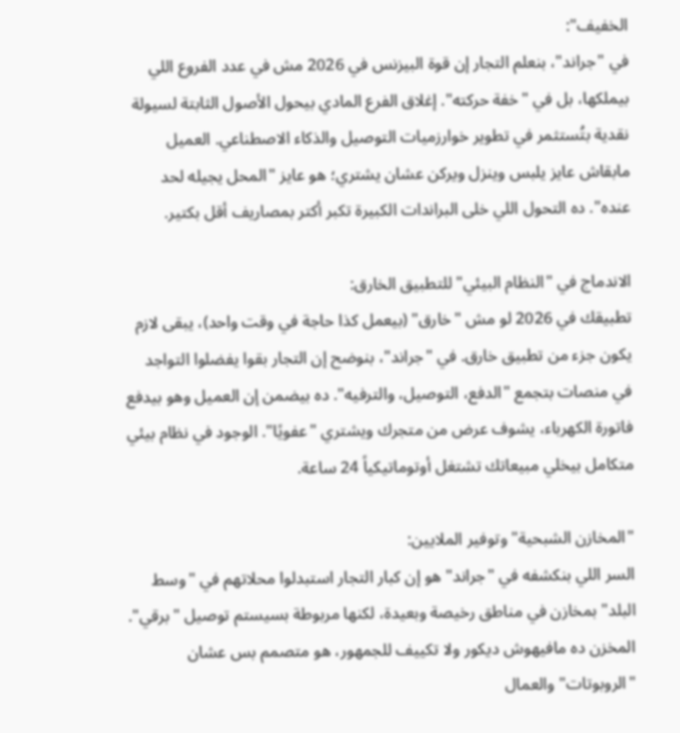الخفيف":
في "جراند"، بنعلم التجار إن قوة البيزنس في 2026 مش في عدد الفروع اللي بيملكها، بل في "خفة حركته". إغلاق الفرع المادي بيحول الأصول الثابتة لسيولة نقدية بتُستثمر في تطوير خوارزميات التوصيل والذكاء الاصطناعي. العميل مابقاش عايز يلبس وينزل ويركن عشان يشتري؛ هو عايز "المحل يجيله لحد عنده". ده التحول اللي خلى البراندات الكبيرة تكبر أكتر بمصاريف أقل بكتير.

الاندماج في "النظام البيئي" للتطبيق الخارق:
تطبيقك في 2026 لو مش "خارق" (بيعمل كذا حاجة في وقت واحد)، يبقى لازم يكون جزء من تطبيق خارق. في "جراند"، بنوضح إن التجار بقوا يفضلوا التواجد في منصات بتجمع "الدفع، التوصيل، والترفيه". ده بيضمن إن العميل وهو بيدفع فاتورة الكهرباء، يشوف عرض من متجرك ويشتري "عفويًا". الوجود في نظام بيئي متكامل بيخلي مبيعاتك تشتغل أوتوماتيكياً 24 ساعة.

"المخازن الشبحية" وتوفير الملايين:
السر اللي بنكشفه في "جراند" هو إن كبار التجار استبدلوا محلاتهم في "وسط البلد" بمخازن في مناطق رخيصة وبعيدة، لكنها مربوطة بسيستم توصيل "برقي". المخزن ده مافيهوش ديكور ولا تكييف للجمهور، هو متصمم بس عشان "الروبوتات" والعمال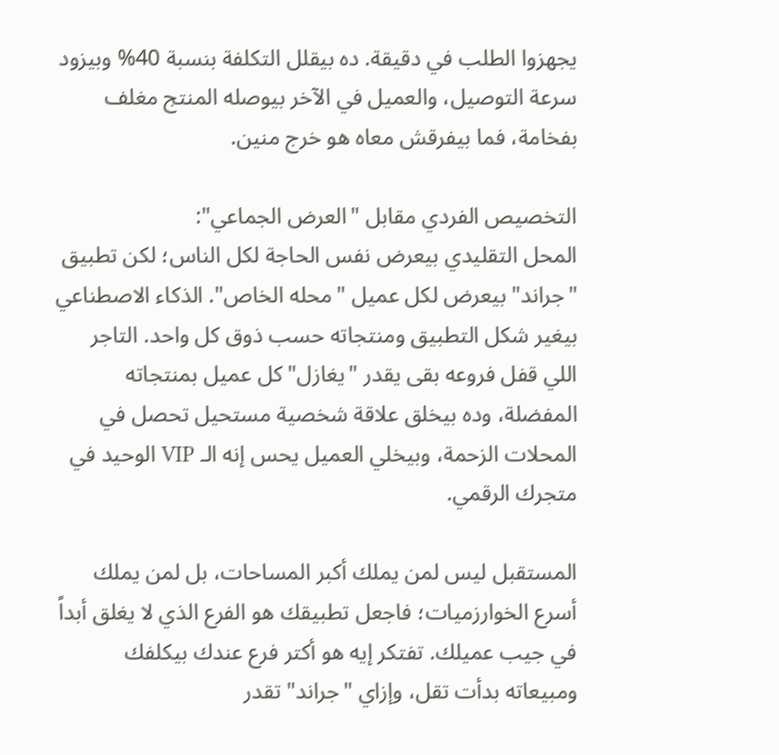يجهزوا الطلب في دقيقة. ده بيقلل التكلفة بنسبة 40% وبيزود سرعة التوصيل، والعميل في الآخر بيوصله المنتج مغلف بفخامة، فما بيفرقش معاه هو خرج منين.

التخصيص الفردي مقابل "العرض الجماعي":
المحل التقليدي بيعرض نفس الحاجة لكل الناس؛ لكن تطبيق "جراند" بيعرض لكل عميل "محله الخاص". الذكاء الاصطناعي بيغير شكل التطبيق ومنتجاته حسب ذوق كل واحد. التاجر اللي قفل فروعه بقى يقدر "يغازل" كل عميل بمنتجاته المفضلة، وده بيخلق علاقة شخصية مستحيل تحصل في المحلات الزحمة، وبيخلي العميل يحس إنه الـ VIP الوحيد في متجرك الرقمي.

المستقبل ليس لمن يملك أكبر المساحات، بل لمن يملك أسرع الخوارزميات؛ فاجعل تطبيقك هو الفرع الذي لا يغلق أبداً في جيب عميلك. تفتكر إيه هو أكتر فرع عندك بيكلفك ومبيعاته بدأت تقل، وإزاي "جراند" تقدر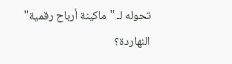تحوله لـ "ماكينة أرباح رقمية" النهاردة؟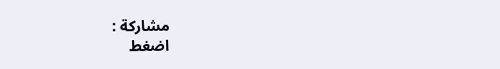مشاركة :
اضغط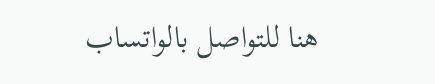هنا للتواصل بالواتساب